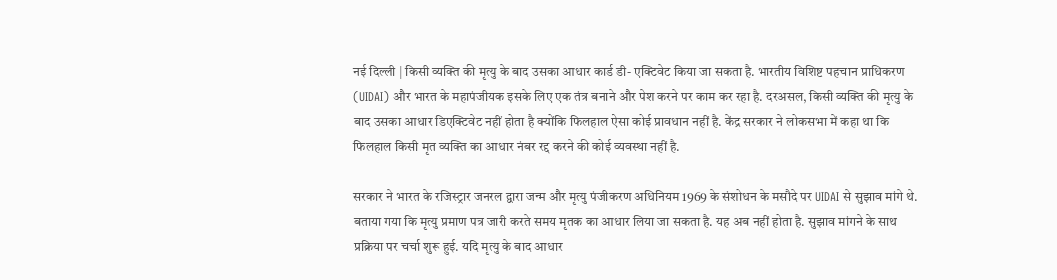नई दिल्ली | किसी व्यक्ति की मृत्यु के बाद उसका आधार कार्ड डी- एक्टिवेट किया जा सकता है. भारतीय विशिष्ट पहचान प्राधिकरण (UIDAI) और भारत के महापंजीयक इसके लिए एक तंत्र बनाने और पेश करने पर काम कर रहा है. दरअसल, किसी व्यक्ति की मृत्यु के बाद उसका आधार डिएक्टिवेट नहीं होता है क्योंकि फिलहाल ऐसा कोई प्रावधान नहीं है. केंद्र सरकार ने लोकसभा में कहा था कि फिलहाल किसी मृत व्यक्ति का आधार नंबर रद्द करने की कोई व्यवस्था नहीं है.

सरकार ने भारत के रजिस्ट्रार जनरल द्वारा जन्म और मृत्यु पंजीकरण अधिनियम 1969 के संशोधन के मसौदे पर UIDAI से सुझाव मांगे थे. बताया गया कि मृत्यु प्रमाण पत्र जारी करते समय मृतक का आधार लिया जा सकता है. यह अब नहीं होता है. सुझाव मांगने के साथ प्रक्रिया पर चर्चा शुरू हुई. यदि मृत्यु के बाद आधार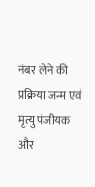नंबर लेने की प्रक्रिया जन्म एवं मृत्यु पंजीयक और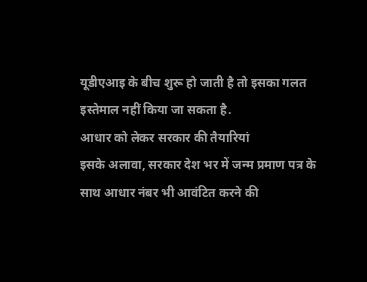यूडीएआइ के बीच शुरू हो जाती है तो इसका गलत इस्तेमाल नहीं किया जा सकता है.
आधार को लेकर सरकार की तैयारियां
इसके अलावा, सरकार देश भर में जन्म प्रमाण पत्र के साथ आधार नंबर भी आवंटित करने की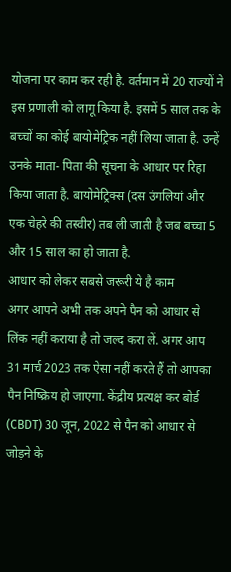योजना पर काम कर रही है. वर्तमान में 20 राज्यों ने इस प्रणाली को लागू किया है. इसमें 5 साल तक के बच्चों का कोई बायोमेट्रिक नहीं लिया जाता है. उन्हें उनके माता- पिता की सूचना के आधार पर रिहा किया जाता है. बायोमेट्रिक्स (दस उंगलियां और एक चेहरे की तस्वीर) तब ली जाती है जब बच्चा 5 और 15 साल का हो जाता है.
आधार को लेकर सबसे जरूरी ये है काम
अगर आपने अभी तक अपने पैन को आधार से लिंक नहीं कराया है तो जल्द करा लें. अगर आप 31 मार्च 2023 तक ऐसा नहीं करते हैं तो आपका पैन निष्क्रिय हो जाएगा. केंद्रीय प्रत्यक्ष कर बोर्ड (CBDT) 30 जून, 2022 से पैन को आधार से जोड़ने के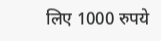लिए 1000 रुपये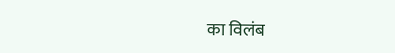का विलंब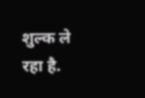शुल्क ले रहा है.